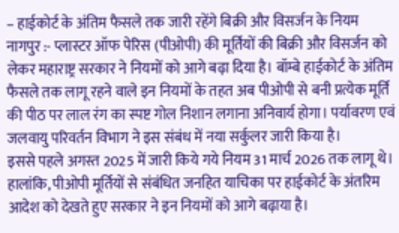– हाईकोर्ट के अंतिम फैसले तक जारी रहेंगे बिक्री और विसर्जन के नियम
नागपुर :- प्लास्टर ऑफ पेरिस (पीओपी) की मूर्तियों की बिक्री और विसर्जन को लेकर महाराष्ट्र सरकार ने नियमों को आगे बढ़ा दिया है। बॉम्बे हाईकोर्ट के अंतिम फैसले तक लागू रहने वाले इन नियमों के तहत अब पीओपी से बनी प्रत्येक मूर्ति की पीठ पर लाल रंग का स्पष्ट गोल निशान लगाना अनिवार्य होगा। पर्यावरण एवं जलवायु परिवर्तन विभाग ने इस संबंध में नया सर्कुलर जारी किया है।
इससे पहले अगस्त 2025 में जारी किये गये नियम 31 मार्च 2026 तक लागू थे। हालांकि, पीओपी मूर्तियों से संबंधित जनहित याचिका पर हाईकोर्ट के अंतरिम आदेश को देखते हुए सरकार ने इन नियमों को आगे बढ़ाया है।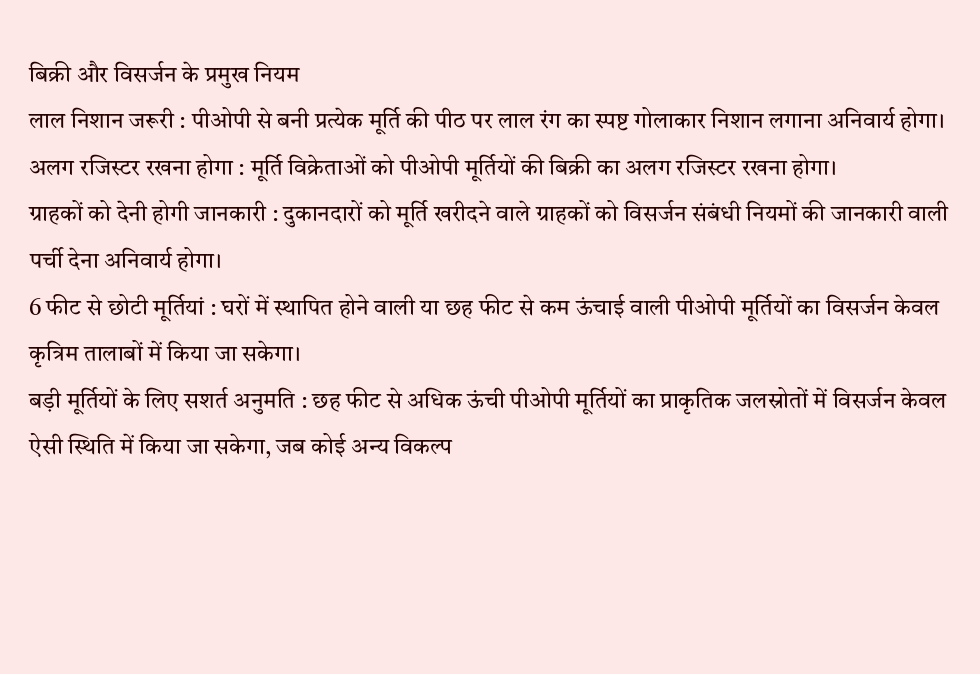बिक्री और विसर्जन के प्रमुख नियम
लाल निशान जरूरी : पीओपी से बनी प्रत्येक मूर्ति की पीठ पर लाल रंग का स्पष्ट गोलाकार निशान लगाना अनिवार्य होगा।
अलग रजिस्टर रखना होगा : मूर्ति विक्रेताओं को पीओपी मूर्तियों की बिक्री का अलग रजिस्टर रखना होगा।
ग्राहकों को देनी होगी जानकारी : दुकानदारों को मूर्ति खरीदने वाले ग्राहकों को विसर्जन संबंधी नियमों की जानकारी वाली पर्ची देना अनिवार्य होगा।
6 फीट से छोटी मूर्तियां : घरों में स्थापित होने वाली या छह फीट से कम ऊंचाई वाली पीओपी मूर्तियों का विसर्जन केवल कृत्रिम तालाबों में किया जा सकेगा।
बड़ी मूर्तियों के लिए सशर्त अनुमति : छह फीट से अधिक ऊंची पीओपी मूर्तियों का प्राकृतिक जलस्रोतों में विसर्जन केवल ऐसी स्थिति में किया जा सकेगा, जब कोई अन्य विकल्प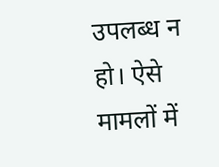उपलब्ध न हो। ऐसे मामलों में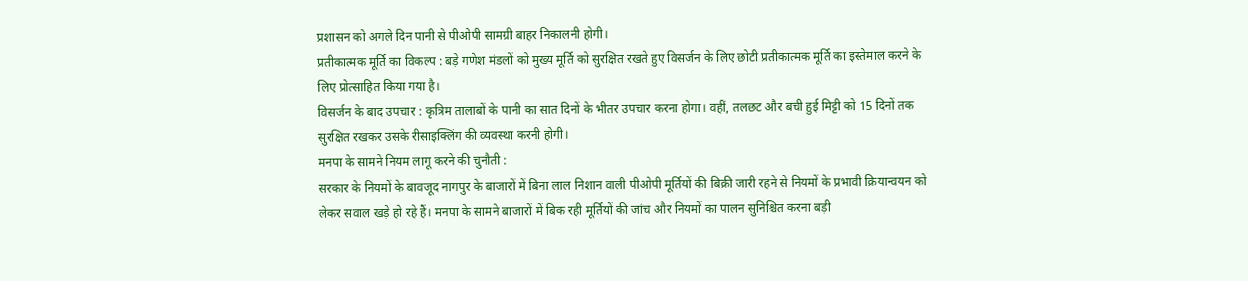प्रशासन को अगले दिन पानी से पीओपी सामग्री बाहर निकालनी होगी।
प्रतीकात्मक मूर्ति का विकल्प : बड़े गणेश मंडलों को मुख्य मूर्ति को सुरक्षित रखते हुए विसर्जन के लिए छोटी प्रतीकात्मक मूर्ति का इस्तेमाल करने के लिए प्रोत्साहित किया गया है।
विसर्जन के बाद उपचार : कृत्रिम तालाबों के पानी का सात दिनों के भीतर उपचार करना होगा। वहीं, तलछट और बची हुई मिट्टी को 15 दिनों तक सुरक्षित रखकर उसके रीसाइक्लिंग की व्यवस्था करनी होगी।
मनपा के सामने नियम लागू करने की चुनौती :
सरकार के नियमों के बावजूद नागपुर के बाजारों में बिना लाल निशान वाली पीओपी मूर्तियों की बिक्री जारी रहने से नियमों के प्रभावी क्रियान्वयन को लेकर सवाल खड़े हो रहे हैं। मनपा के सामने बाजारों में बिक रही मूर्तियों की जांच और नियमों का पालन सुनिश्चित करना बड़ी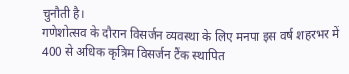चुनौती है।
गणेशोत्सव के दौरान विसर्जन व्यवस्था के लिए मनपा इस वर्ष शहरभर में 400 से अधिक कृत्रिम विसर्जन टैंक स्थापित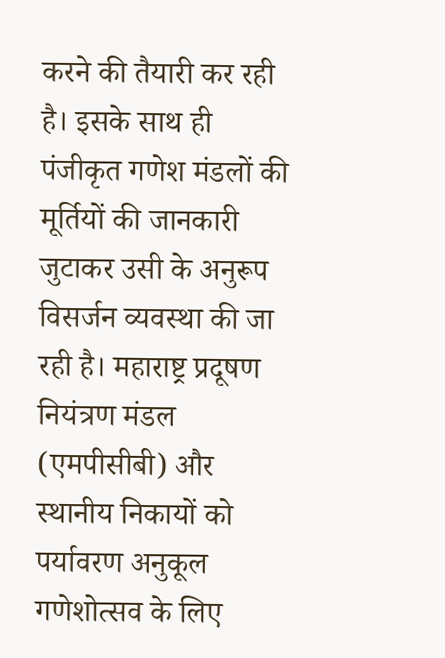करने की तैयारी कर रही है। इसके साथ ही पंजीकृत गणेश मंडलों की मूर्तियों की जानकारी जुटाकर उसी के अनुरूप विसर्जन व्यवस्था की जा रही है। महाराष्ट्र प्रदूषण नियंत्रण मंडल (एमपीसीबी) और स्थानीय निकायों को पर्यावरण अनुकूल गणेशोत्सव के लिए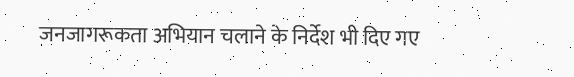जनजागरूकता अभियान चलाने के निर्देश भी दिए गए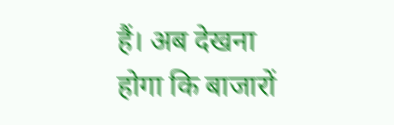हैं। अब देखना होगा कि बाजारों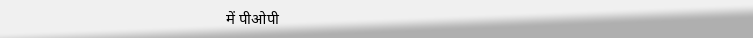में पीओपी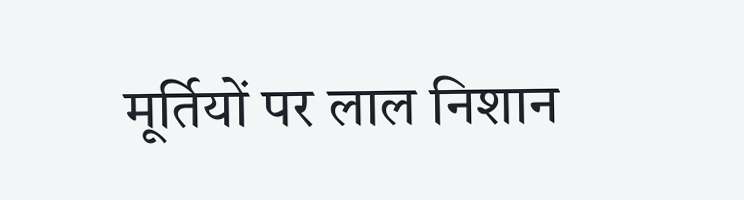मूर्तियों पर लाल निशान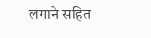लगाने सहित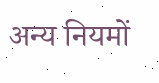अन्य नियमों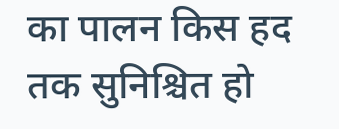का पालन किस हद तक सुनिश्चित हो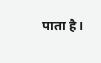पाता है।